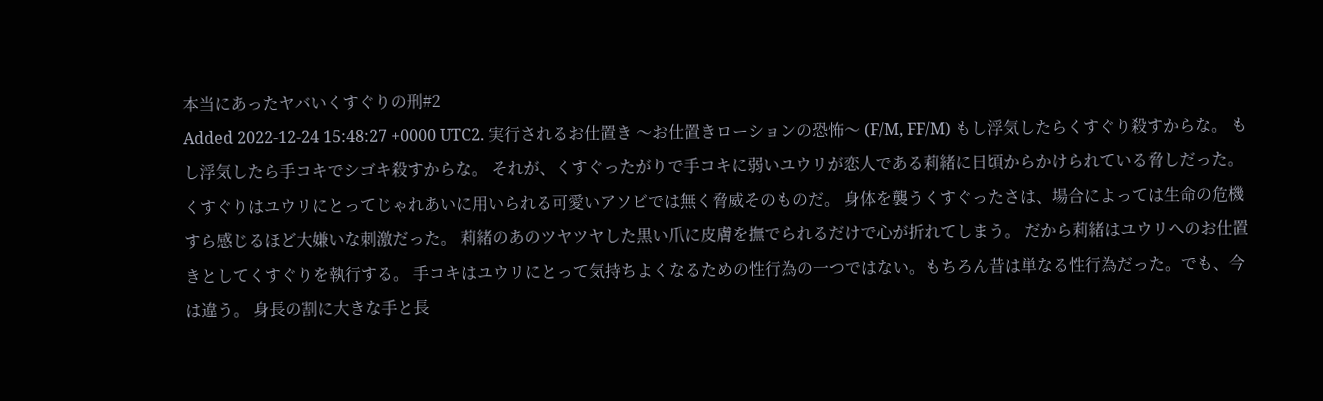本当にあったヤバいくすぐりの刑#2
Added 2022-12-24 15:48:27 +0000 UTC2. 実行されるお仕置き 〜お仕置きローションの恐怖〜 (F/M, FF/M) もし浮気したらくすぐり殺すからな。 もし浮気したら手コキでシゴキ殺すからな。 それが、くすぐったがりで手コキに弱いユウリが恋人である莉緒に日頃からかけられている脅しだった。 くすぐりはユウリにとってじゃれあいに用いられる可愛いアソビでは無く脅威そのものだ。 身体を襲うくすぐったさは、場合によっては生命の危機すら感じるほど大嫌いな刺激だった。 莉緒のあのツヤツヤした黒い爪に皮膚を撫でられるだけで心が折れてしまう。 だから莉緒はユウリへのお仕置きとしてくすぐりを執行する。 手コキはユウリにとって気持ちよくなるための性行為の一つではない。もちろん昔は単なる性行為だった。でも、今は違う。 身長の割に大きな手と長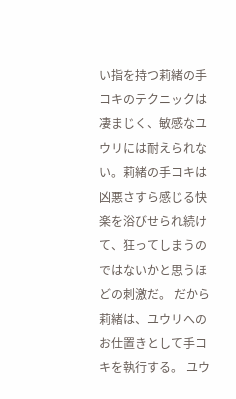い指を持つ莉緒の手コキのテクニックは凄まじく、敏感なユウリには耐えられない。莉緒の手コキは凶悪さすら感じる快楽を浴びせられ続けて、狂ってしまうのではないかと思うほどの刺激だ。 だから莉緒は、ユウリへのお仕置きとして手コキを執行する。 ユウ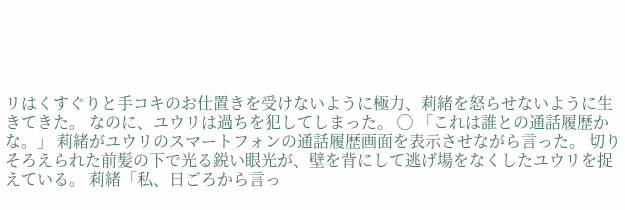リはくすぐりと手コキのお仕置きを受けないように極力、莉緒を怒らせないように生きてきた。 なのに、ユウリは過ちを犯してしまった。 ◯ 「これは誰との通話履歴かな。」 莉緒がユウリのスマートフォンの通話履歴画面を表示させながら言った。 切りそろえられた前髪の下で光る鋭い眼光が、壁を背にして逃げ場をなくしたユウリを捉えている。 莉緒「私、日ごろから言っ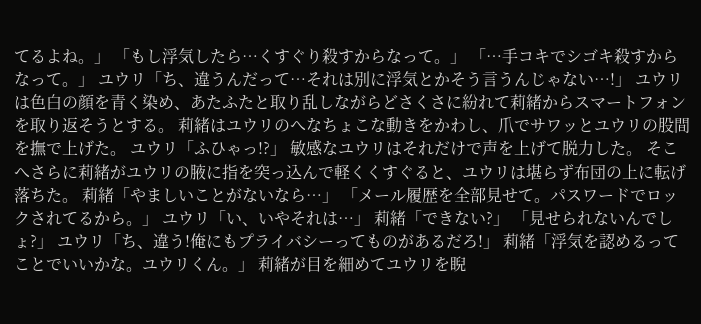てるよね。」 「もし浮気したら…くすぐり殺すからなって。」 「…手コキでシゴキ殺すからなって。」 ユウリ「ち、違うんだって…それは別に浮気とかそう言うんじゃない…!」 ユウリは色白の顔を青く染め、あたふたと取り乱しながらどさくさに紛れて莉緒からスマートフォンを取り返そうとする。 莉緒はユウリのへなちょこな動きをかわし、爪でサワッとユウリの股間を撫で上げた。 ユウリ「ふひゃっ!?」 敏感なユウリはそれだけで声を上げて脱力した。 そこへさらに莉緒がユウリの腋に指を突っ込んで軽くくすぐると、ユウリは堪らず布団の上に転げ落ちた。 莉緒「やましいことがないなら…」 「メール履歴を全部見せて。パスワードでロックされてるから。」 ユウリ「い、いやそれは…」 莉緒「できない?」 「見せられないんでしょ?」 ユウリ「ち、違う!俺にもプライバシーってものがあるだろ!」 莉緒「浮気を認めるってことでいいかな。ユウリくん。」 莉緒が目を細めてユウリを睨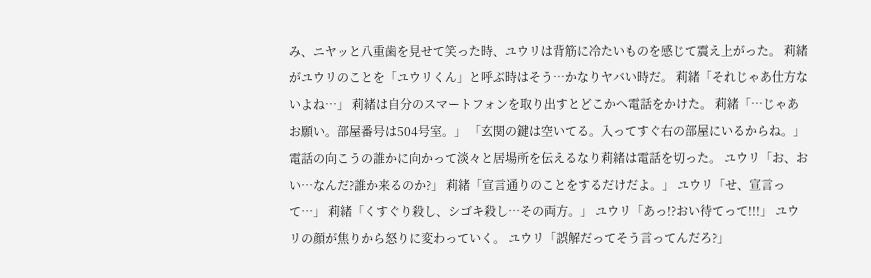み、ニヤッと八重歯を見せて笑った時、ユウリは背筋に冷たいものを感じて震え上がった。 莉緒がユウリのことを「ユウリくん」と呼ぶ時はそう…かなりヤバい時だ。 莉緒「それじゃあ仕方ないよね…」 莉緒は自分のスマートフォンを取り出すとどこかへ電話をかけた。 莉緒「…じゃあお願い。部屋番号は504号室。」 「玄関の鍵は空いてる。入ってすぐ右の部屋にいるからね。」 電話の向こうの誰かに向かって淡々と居場所を伝えるなり莉緒は電話を切った。 ユウリ「お、おい…なんだ?誰か来るのか?」 莉緒「宣言通りのことをするだけだよ。」 ユウリ「せ、宣言って…」 莉緒「くすぐり殺し、シゴキ殺し…その両方。」 ユウリ「あっ!?おい待てって!!!」 ユウリの顔が焦りから怒りに変わっていく。 ユウリ「誤解だってそう言ってんだろ?」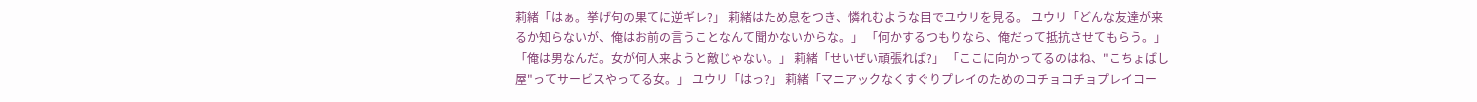莉緒「はぁ。挙げ句の果てに逆ギレ?」 莉緒はため息をつき、憐れむような目でユウリを見る。 ユウリ「どんな友達が来るか知らないが、俺はお前の言うことなんて聞かないからな。」 「何かするつもりなら、俺だって抵抗させてもらう。」 「俺は男なんだ。女が何人来ようと敵じゃない。」 莉緒「せいぜい頑張れば?」 「ここに向かってるのはね、"こちょばし屋"ってサービスやってる女。」 ユウリ「はっ?」 莉緒「マニアックなくすぐりプレイのためのコチョコチョプレイコー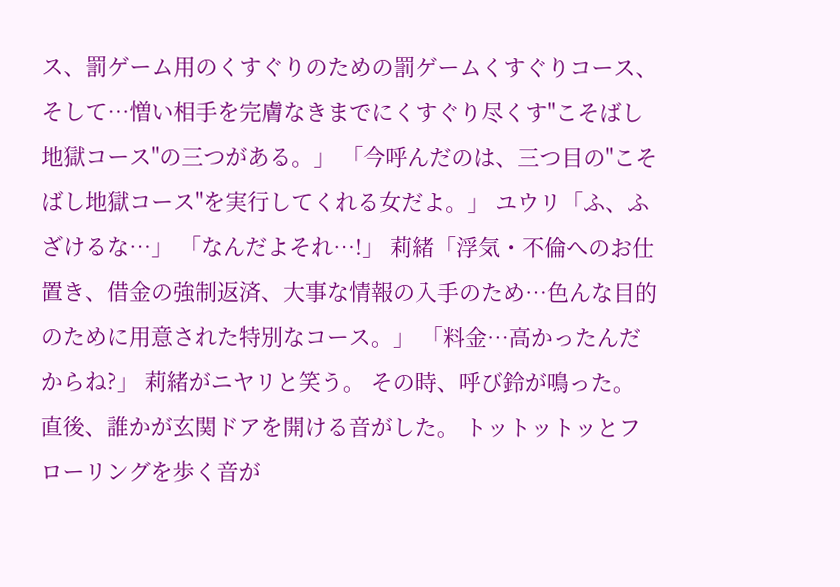ス、罰ゲーム用のくすぐりのための罰ゲームくすぐりコース、そして…憎い相手を完膚なきまでにくすぐり尽くす"こそばし地獄コース"の三つがある。」 「今呼んだのは、三つ目の"こそばし地獄コース"を実行してくれる女だよ。」 ユウリ「ふ、ふざけるな…」 「なんだよそれ…!」 莉緒「浮気・不倫へのお仕置き、借金の強制返済、大事な情報の入手のため…色んな目的のために用意された特別なコース。」 「料金…高かったんだからね?」 莉緒がニヤリと笑う。 その時、呼び鈴が鳴った。 直後、誰かが玄関ドアを開ける音がした。 トットットッとフローリングを歩く音が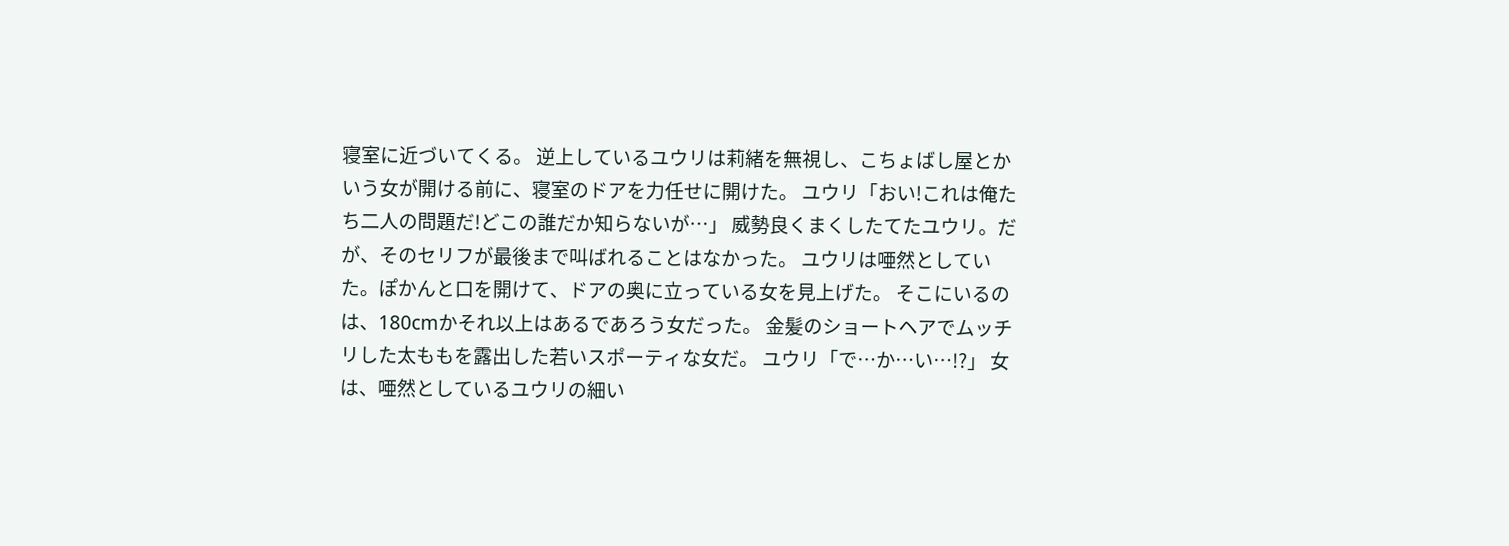寝室に近づいてくる。 逆上しているユウリは莉緒を無視し、こちょばし屋とかいう女が開ける前に、寝室のドアを力任せに開けた。 ユウリ「おい!これは俺たち二人の問題だ!どこの誰だか知らないが…」 威勢良くまくしたてたユウリ。だが、そのセリフが最後まで叫ばれることはなかった。 ユウリは唖然としていた。ぽかんと口を開けて、ドアの奥に立っている女を見上げた。 そこにいるのは、180cmかそれ以上はあるであろう女だった。 金髪のショートヘアでムッチリした太ももを露出した若いスポーティな女だ。 ユウリ「で…か…い…!?」 女は、唖然としているユウリの細い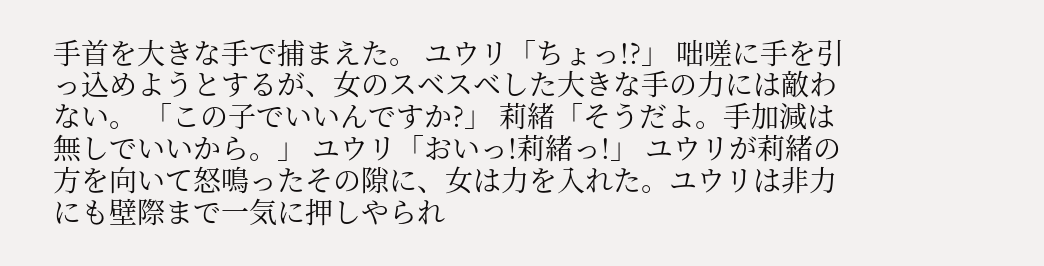手首を大きな手で捕まえた。 ユウリ「ちょっ!?」 咄嗟に手を引っ込めようとするが、女のスベスベした大きな手の力には敵わない。 「この子でいいんですか?」 莉緒「そうだよ。手加減は無しでいいから。」 ユウリ「おいっ!莉緒っ!」 ユウリが莉緒の方を向いて怒鳴ったその隙に、女は力を入れた。ユウリは非力にも壁際まで一気に押しやられ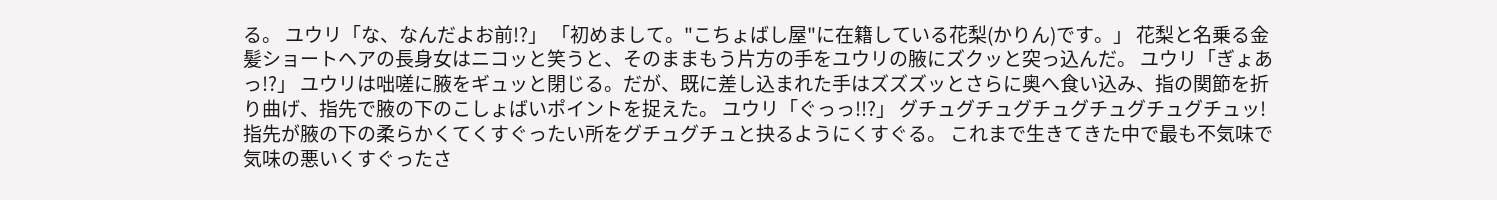る。 ユウリ「な、なんだよお前!?」 「初めまして。"こちょばし屋"に在籍している花梨(かりん)です。」 花梨と名乗る金髪ショートヘアの長身女はニコッと笑うと、そのままもう片方の手をユウリの腋にズクッと突っ込んだ。 ユウリ「ぎょあっ!?」 ユウリは咄嗟に腋をギュッと閉じる。だが、既に差し込まれた手はズズズッとさらに奥へ食い込み、指の関節を折り曲げ、指先で腋の下のこしょばいポイントを捉えた。 ユウリ「ぐっっ!!?」 グチュグチュグチュグチュグチュグチュッ! 指先が腋の下の柔らかくてくすぐったい所をグチュグチュと抉るようにくすぐる。 これまで生きてきた中で最も不気味で気味の悪いくすぐったさ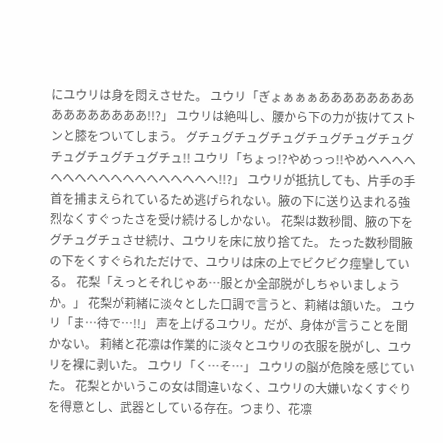にユウリは身を悶えさせた。 ユウリ「ぎょぁぁぁああああああああああああああああ!!?」 ユウリは絶叫し、腰から下の力が抜けてストンと膝をついてしまう。 グチュグチュグチュグチュグチュグチュグチュグチュグチュグチュ!! ユウリ「ちょっ!?やめっっ!!やめへへへへへへへへへへへへへへへへへへ!!?」 ユウリが抵抗しても、片手の手首を捕まえられているため逃げられない。腋の下に送り込まれる強烈なくすぐったさを受け続けるしかない。 花梨は数秒間、腋の下をグチュグチュさせ続け、ユウリを床に放り捨てた。 たった数秒間腋の下をくすぐられただけで、ユウリは床の上でビクビク痙攣している。 花梨「えっとそれじゃあ…服とか全部脱がしちゃいましょうか。」 花梨が莉緒に淡々とした口調で言うと、莉緒は頷いた。 ユウリ「ま…待で…!!」 声を上げるユウリ。だが、身体が言うことを聞かない。 莉緒と花凛は作業的に淡々とユウリの衣服を脱がし、ユウリを裸に剥いた。 ユウリ「く…そ…」 ユウリの脳が危険を感じていた。 花梨とかいうこの女は間違いなく、ユウリの大嫌いなくすぐりを得意とし、武器としている存在。つまり、花凛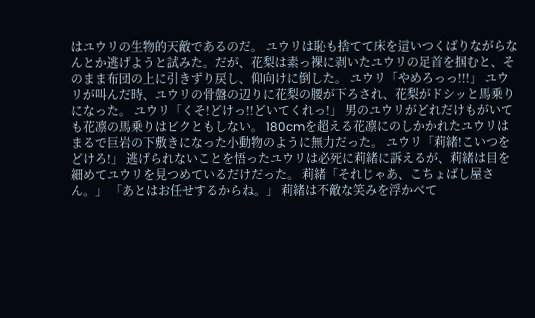はユウリの生物的天敵であるのだ。 ユウリは恥も捨てて床を這いつくばりながらなんとか逃げようと試みた。だが、花梨は素っ裸に剥いたユウリの足首を掴むと、そのまま布団の上に引きずり戻し、仰向けに倒した。 ユウリ「やめろっっ!!!」 ユウリが叫んだ時、ユウリの骨盤の辺りに花梨の腰が下ろされ、花梨がドシッと馬乗りになった。 ユウリ「くそ!どけっ!!どいてくれっ!」 男のユウリがどれだけもがいても花凛の馬乗りはビクともしない。 180cmを超える花凛にのしかかれたユウリはまるで巨岩の下敷きになった小動物のように無力だった。 ユウリ「莉緒!こいつをどけろ!」 逃げられないことを悟ったユウリは必死に莉緒に訴えるが、莉緒は目を細めてユウリを見つめているだけだった。 莉緒「それじゃあ、こちょばし屋さん。」 「あとはお任せするからね。」 莉緒は不敵な笑みを浮かべて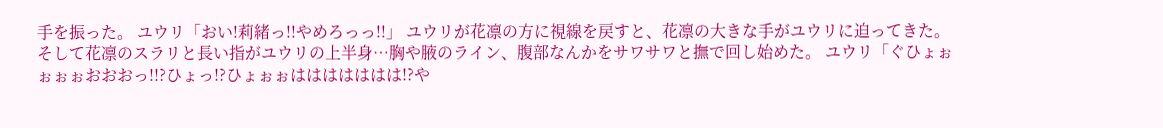手を振った。 ユウリ「おい!莉緒っ!!やめろっっ!!」 ユウリが花凛の方に視線を戻すと、花凛の大きな手がユウリに迫ってきた。 そして花凛のスラリと長い指がユウリの上半身…胸や腋のライン、腹部なんかをサワサワと撫で回し始めた。 ユウリ「ぐひょぉぉぉぉおおおっ!!?ひょっ!?ひょぉぉははははははは!?や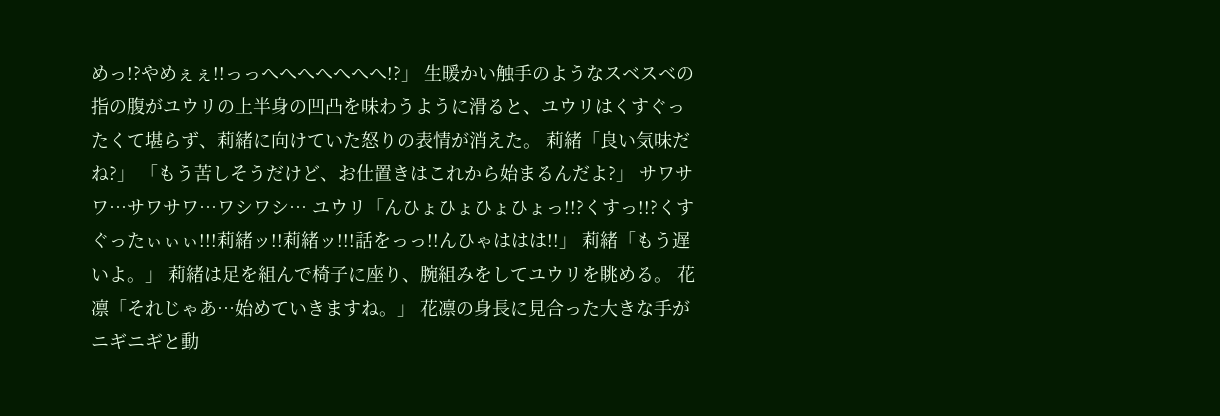めっ!?やめぇぇ!!っっへへへへへへへ!?」 生暖かい触手のようなスベスベの指の腹がユウリの上半身の凹凸を味わうように滑ると、ユウリはくすぐったくて堪らず、莉緒に向けていた怒りの表情が消えた。 莉緒「良い気味だね?」 「もう苦しそうだけど、お仕置きはこれから始まるんだよ?」 サワサワ…サワサワ…ワシワシ… ユウリ「んひょひょひょひょっ!!?くすっ!!?くすぐったぃぃぃ!!!莉緒ッ!!莉緒ッ!!!話をっっ!!んひゃははは!!」 莉緒「もう遅いよ。」 莉緒は足を組んで椅子に座り、腕組みをしてユウリを眺める。 花凛「それじゃあ…始めていきますね。」 花凛の身長に見合った大きな手がニギニギと動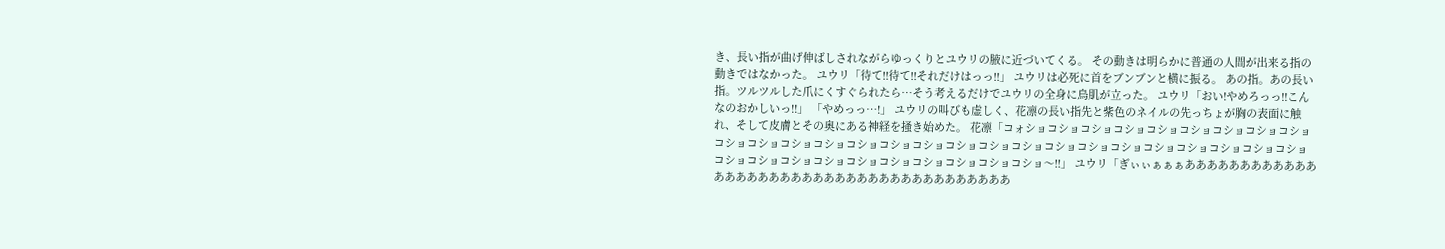き、長い指が曲げ伸ばしされながらゆっくりとユウリの腋に近づいてくる。 その動きは明らかに普通の人間が出来る指の動きではなかった。 ユウリ「待て!!待て!!それだけはっっ!!」 ユウリは必死に首をブンブンと横に振る。 あの指。あの長い指。ツルツルした爪にくすぐられたら…そう考えるだけでユウリの全身に鳥肌が立った。 ユウリ「おい!やめろっっ!!こんなのおかしいっ!!」 「やめっっ…!」 ユウリの叫びも虚しく、花凛の長い指先と紫色のネイルの先っちょが胸の表面に触れ、そして皮膚とその奥にある神経を掻き始めた。 花凛「コォショコショコショコショコショコショコショコショコショコショコショコショコショコショコショコショコショコショコショコショコショコショコショコショコショコショコショコショコショコショコショコショコショコショコショコショコショ〜!!」 ユウリ「ぎぃぃぁぁぁあああああああああああああああああああああああああああああああああああああああ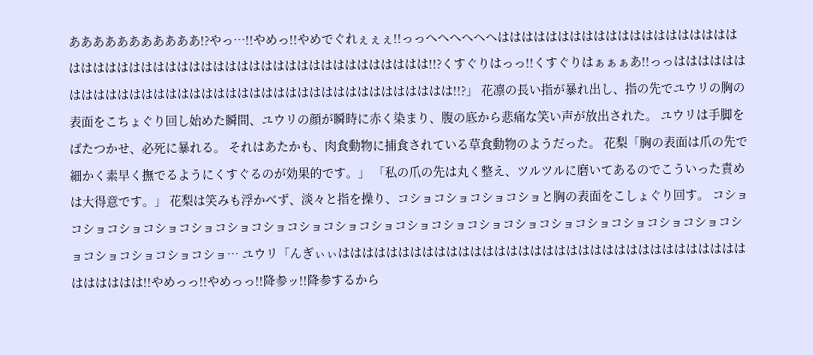あああああああああああ!?やっ…!!やめっ!!やめでぐれぇぇぇ!!っっへへへへへへはははははははははははははははははははははははははははははははははははははははははははははははははは!!?くすぐりはっっ!!くすぐりはぁぁぁあ!!っっはははははははははははははははははははははははははははははははははははははは!!?」 花凛の長い指が暴れ出し、指の先でユウリの胸の表面をこちょぐり回し始めた瞬間、ユウリの顔が瞬時に赤く染まり、腹の底から悲痛な笑い声が放出された。 ユウリは手脚をばたつかせ、必死に暴れる。 それはあたかも、肉食動物に捕食されている草食動物のようだった。 花梨「胸の表面は爪の先で細かく素早く撫でるようにくすぐるのが効果的です。」 「私の爪の先は丸く整え、ツルツルに磨いてあるのでこういった責めは大得意です。」 花梨は笑みも浮かべず、淡々と指を操り、コショコショコショコショと胸の表面をこしょぐり回す。 コショコショコショコショコショコショコショコショコショコショコショコショコショコショコショコショコショコショコショコショコショコショコショコショ… ユウリ「んぎぃぃはははははははははははははははははははははははははははははははははははははははは!!やめっっ!!やめっっ!!降参ッ!!降参するから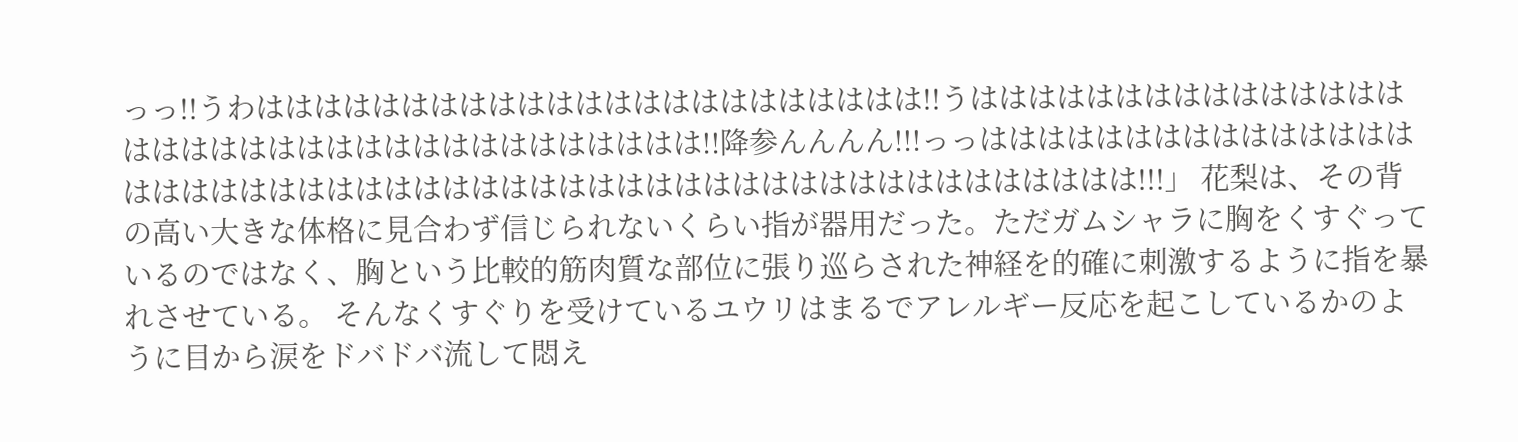っっ!!うわははははははははははははははははははははははは!!うははははははははははははははははははははははははははははははははははは!!降参んんんん!!!っっはははははははははははははははははははははははははははははははははははははははははははははははははは!!!」 花梨は、その背の高い大きな体格に見合わず信じられないくらい指が器用だった。ただガムシャラに胸をくすぐっているのではなく、胸という比較的筋肉質な部位に張り巡らされた神経を的確に刺激するように指を暴れさせている。 そんなくすぐりを受けているユウリはまるでアレルギー反応を起こしているかのように目から涙をドバドバ流して悶え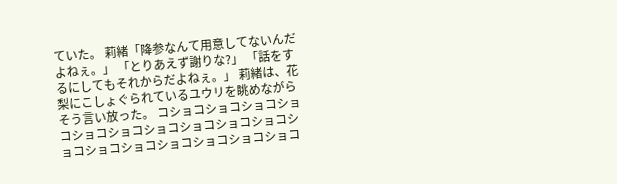ていた。 莉緒「降参なんて用意してないんだよねぇ。」 「とりあえず謝りな?」 「話をするにしてもそれからだよねぇ。」 莉緒は、花梨にこしょぐられているユウリを眺めながらそう言い放った。 コショコショコショコショコショコショコショコショコショコショコショコショコショコショコショコショコショコ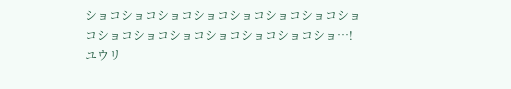ショコショコショコショコショコショコショコショコショコショコショコショコショコショコショ…! ユウリ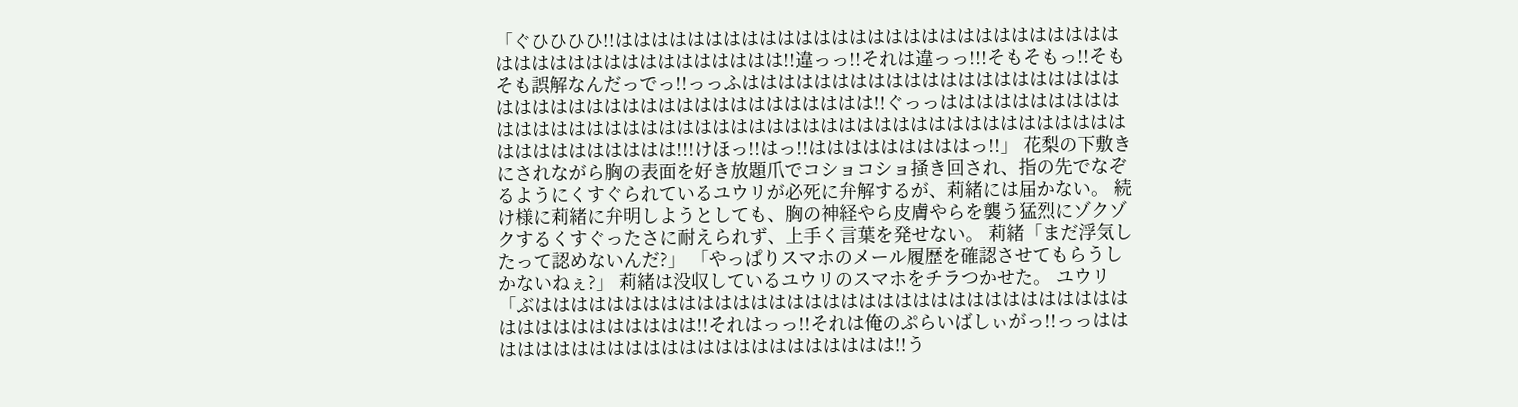「ぐひひひひ!!はははははははははははははははははははははははははははははははははははははははははははは!!違っっ!!それは違っっ!!!そもそもっ!!そもそも誤解なんだっでっ!!っっふはははははははははははははははははははははははははははははははははははははははははは!!ぐっっははははははははははははははははははははははははははははははははははははははははははははははははははははははは!!!けほっ!!はっ!!はははははははははっ!!」 花梨の下敷きにされながら胸の表面を好き放題爪でコショコショ掻き回され、指の先でなぞるようにくすぐられているユウリが必死に弁解するが、莉緒には届かない。 続け様に莉緒に弁明しようとしても、胸の神経やら皮膚やらを襲う猛烈にゾクゾクするくすぐったさに耐えられず、上手く言葉を発せない。 莉緒「まだ浮気したって認めないんだ?」 「やっぱりスマホのメール履歴を確認させてもらうしかないねぇ?」 莉緒は没収しているユウリのスマホをチラつかせた。 ユウリ「ぶはははははははははははははははははははははははははははははははははははははははははははは!!それはっっ!!それは俺のぷらいばしぃがっ!!っっはははははははははははははははははははははははは!!う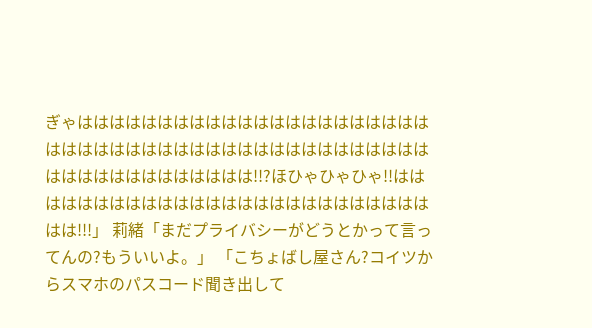ぎゃははははははははははははははははははははははははははははははははははははははははははははははははははははははははははは!!?ほひゃひゃひゃ!!はははははははははははははははははははははははははははは!!!」 莉緒「まだプライバシーがどうとかって言ってんの?もういいよ。」 「こちょばし屋さん?コイツからスマホのパスコード聞き出して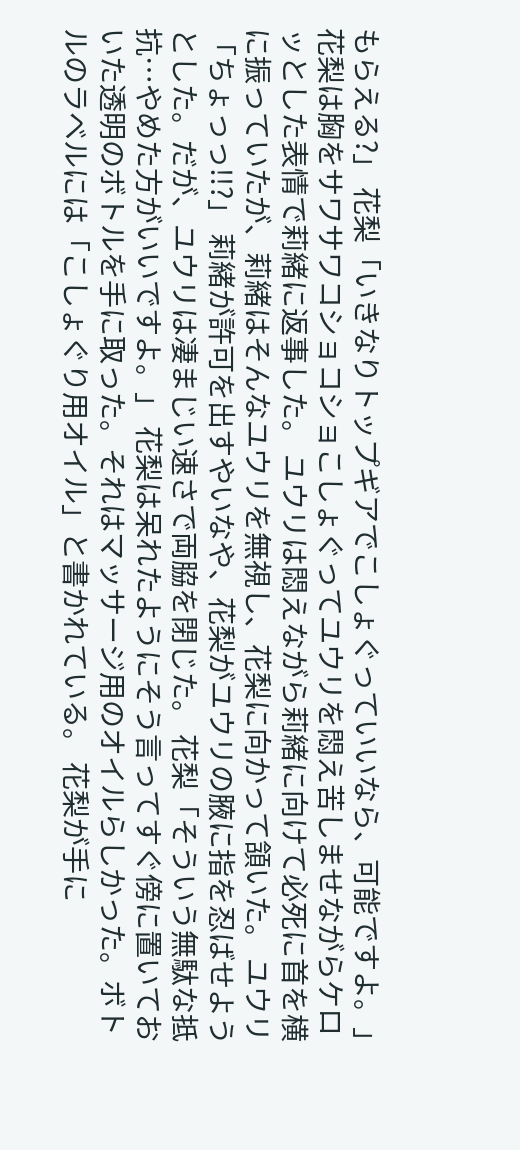もらえる?」 花梨「いきなりトップギアでこしょぐっていいなら、可能ですよ。」 花梨は胸をサワサワコショコショこしょぐってユウリを悶え苦しませながらケロッとした表情で莉緒に返事した。 ユウリは悶えながら莉緒に向けて必死に首を横に振っていたが、莉緒はそんなユウリを無視し、花梨に向かって頷いた。 ユウリ「ちょっっ!!?」 莉緒が許可を出すやいなや、花梨がユウリの腋に指を忍ばせようとした。だが、ユウリは凄まじい速さで両脇を閉じた。 花梨「そういう無駄な抵抗…やめた方がいいですよ。」 花梨は呆れたようにそう言ってすぐ傍に置いておいた透明のボトルを手に取った。それはマッサージ用のオイルらしかった。ボトルのラベルには「こしょぐり用オイル」と書かれている。 花梨が手に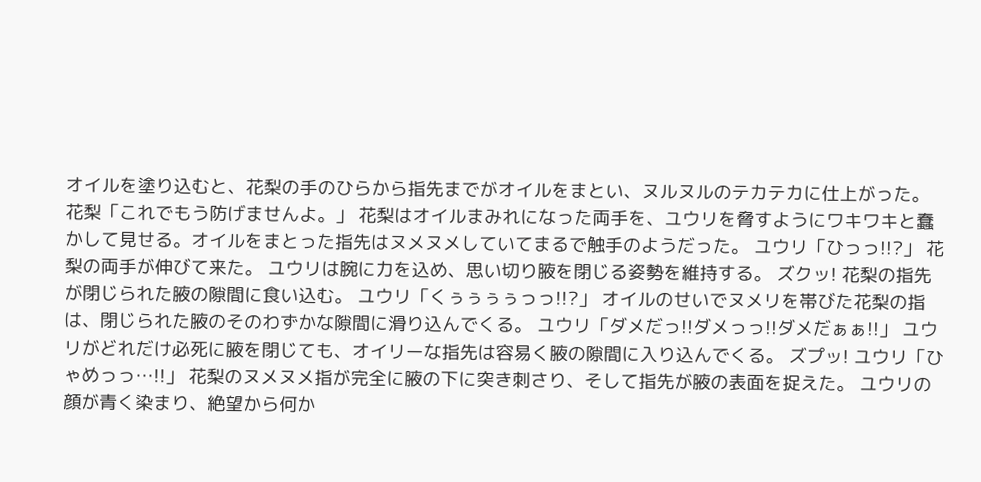オイルを塗り込むと、花梨の手のひらから指先までがオイルをまとい、ヌルヌルのテカテカに仕上がった。 花梨「これでもう防げませんよ。」 花梨はオイルまみれになった両手を、ユウリを脅すようにワキワキと蠢かして見せる。オイルをまとった指先はヌメヌメしていてまるで触手のようだった。 ユウリ「ひっっ!!?」 花梨の両手が伸びて来た。 ユウリは腕に力を込め、思い切り腋を閉じる姿勢を維持する。 ズクッ! 花梨の指先が閉じられた腋の隙間に食い込む。 ユウリ「くぅぅぅぅっっ!!?」 オイルのせいでヌメリを帯びた花梨の指は、閉じられた腋のそのわずかな隙間に滑り込んでくる。 ユウリ「ダメだっ!!ダメっっ!!ダメだぁぁ!!」 ユウリがどれだけ必死に腋を閉じても、オイリーな指先は容易く腋の隙間に入り込んでくる。 ズプッ! ユウリ「ひゃめっっ…!!」 花梨のヌメヌメ指が完全に腋の下に突き刺さり、そして指先が腋の表面を捉えた。 ユウリの顔が青く染まり、絶望から何か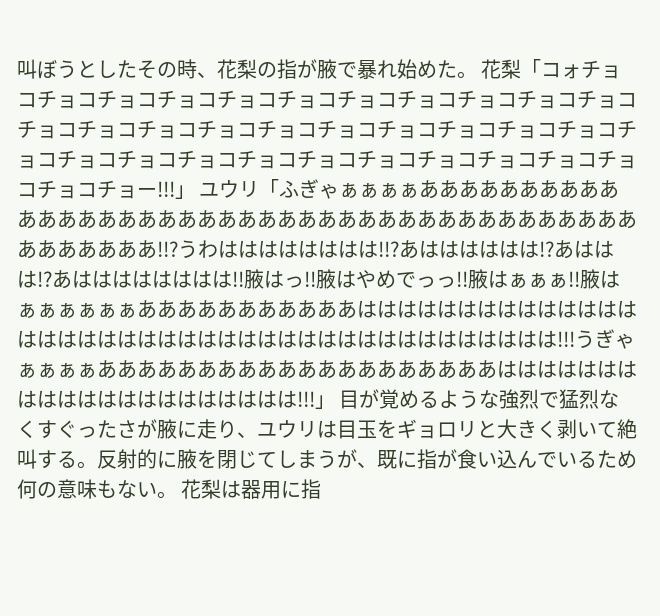叫ぼうとしたその時、花梨の指が腋で暴れ始めた。 花梨「コォチョコチョコチョコチョコチョコチョコチョコチョコチョコチョコチョコチョコチョコチョコチョコチョコチョコチョコチョコチョコチョコチョコチョコチョコチョコチョコチョコチョコチョコチョコチョコチョコチョコチョー!!!」 ユウリ「ふぎゃぁぁぁぁああああああああああああああああああああああああああああああああああああああああああああああああ!!?うわはははははははは!!?あはははははは!?あははは!?あはははははははは!!腋はっ!!腋はやめでっっ!!腋はぁぁぁ!!腋はぁぁぁぁぁぁあああああああああああははははははははははははははははははははははははははははははははははははははははは!!!うぎゃぁぁぁぁああああああああああああああああああああははははははははははははははははははははは!!!」 目が覚めるような強烈で猛烈なくすぐったさが腋に走り、ユウリは目玉をギョロリと大きく剥いて絶叫する。反射的に腋を閉じてしまうが、既に指が食い込んでいるため何の意味もない。 花梨は器用に指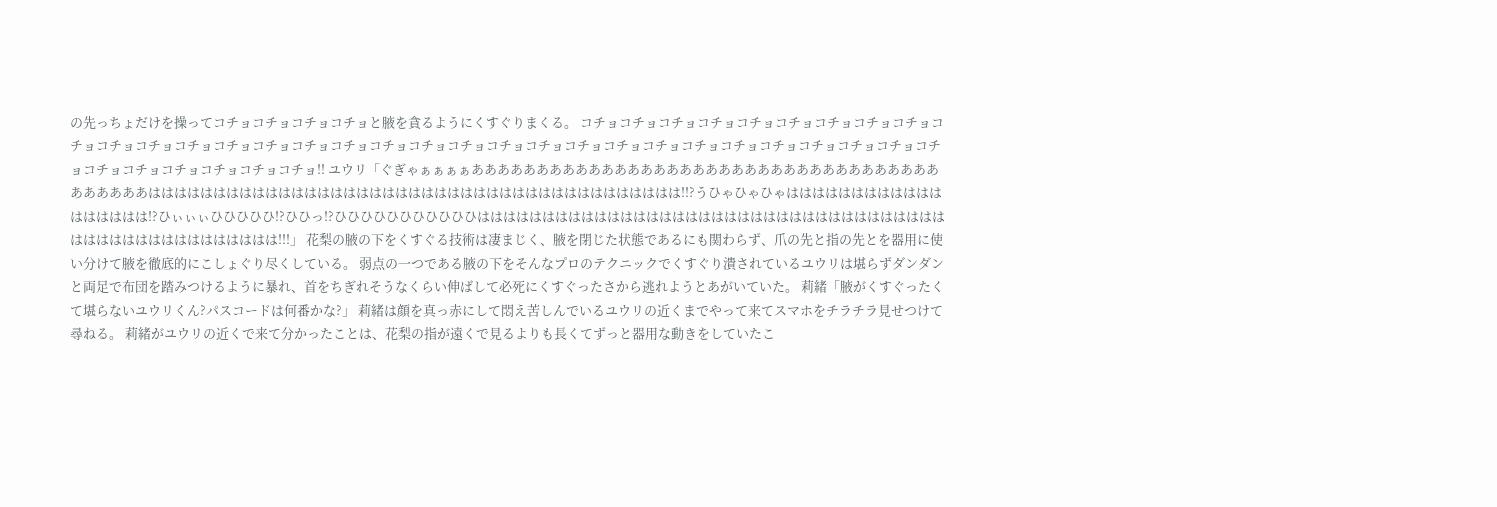の先っちょだけを操ってコチョコチョコチョコチョと腋を貪るようにくすぐりまくる。 コチョコチョコチョコチョコチョコチョコチョコチョコチョコチョコチョコチョコチョコチョコチョコチョコチョコチョコチョコチョコチョコチョコチョコチョコチョコチョコチョコチョコチョコチョコチョコチョコチョコチョコチョコチョコチョコチョ!! ユウリ「ぐぎゃぁぁぁぁああああああああああああああああああああああああああああああああああああああああああははははははははははははははははははははははははははははははははははははははははは!!?うひゃひゃひゃはははははははははははははははははは!?ひぃぃぃひひひひひ!?ひひっ!?ひひひひひひひひひひひはははははははははははははははははははははははははははははははははははははははははははははははははははは!!!」 花梨の腋の下をくすぐる技術は凄まじく、腋を閉じた状態であるにも関わらず、爪の先と指の先とを器用に使い分けて腋を徹底的にこしょぐり尽くしている。 弱点の一つである腋の下をそんなプロのテクニックでくすぐり潰されているユウリは堪らずダンダンと両足で布団を踏みつけるように暴れ、首をちぎれそうなくらい伸ばして必死にくすぐったさから逃れようとあがいていた。 莉緒「腋がくすぐったくて堪らないユウリくん?パスコードは何番かな?」 莉緒は顔を真っ赤にして悶え苦しんでいるユウリの近くまでやって来てスマホをチラチラ見せつけて尋ねる。 莉緒がユウリの近くで来て分かったことは、花梨の指が遠くで見るよりも長くてずっと器用な動きをしていたこ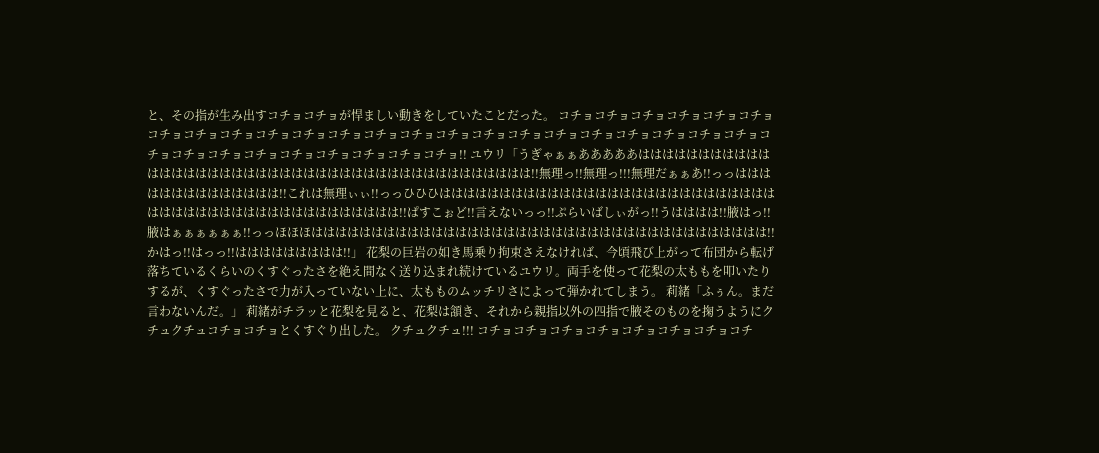と、その指が生み出すコチョコチョが悍ましい動きをしていたことだった。 コチョコチョコチョコチョコチョコチョコチョコチョコチョコチョコチョコチョコチョコチョコチョコチョコチョコチョコチョコチョコチョコチョコチョコチョコチョコチョコチョコチョコチョコチョコチョコチョ!! ユウリ「うぎゃぁぁあああああははははははははははははははははははははははははははははははははははははははははははは!!無理っ!!無理っ!!!無理だぁぁあ!!っっはははははははははははははは!!これは無理ぃぃ!!っっひひひははははははははははははははははははははははははははははははははははははははははははははははははは!!ぱすこぉど!!言えないっっ!!ぷらいばしぃがっ!!うはははは!!腋はっ!!腋はぁぁぁぁぁぁ!!っっほほほはははははははははははははははははははははははははははははははははははははは!!かはっ!!はっっ!!ははははははははは!!」 花梨の巨岩の如き馬乗り拘束さえなければ、今頃飛び上がって布団から転げ落ちているくらいのくすぐったさを絶え間なく送り込まれ続けているユウリ。両手を使って花梨の太ももを叩いたりするが、くすぐったさで力が入っていない上に、太もものムッチリさによって弾かれてしまう。 莉緒「ふぅん。まだ言わないんだ。」 莉緒がチラッと花梨を見ると、花梨は頷き、それから親指以外の四指で腋そのものを掬うようにクチュクチュコチョコチョとくすぐり出した。 クチュクチュ!!! コチョコチョコチョコチョコチョコチョコチョコチ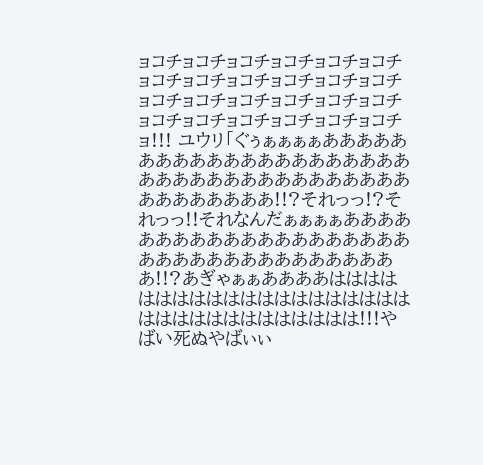ョコチョコチョコチョコチョコチョコチョコチョコチョコチョコチョコチョコチョコチョコチョコチョコチョコチョコチョコチョコチョコチョコチョコチョコチョ!!! ユウリ「ぐぅぁぁぁぁあああああああああああああああああああああああああああああああああああああああああああああ!!?それっっ!?それっっ!!それなんだぁぁぁぁああああああああああああああああああああああああああああああああああああ!!?あぎゃぁぁああああははははははははははははははははははははははははははははははははは!!!やばい死ぬやばぃぃ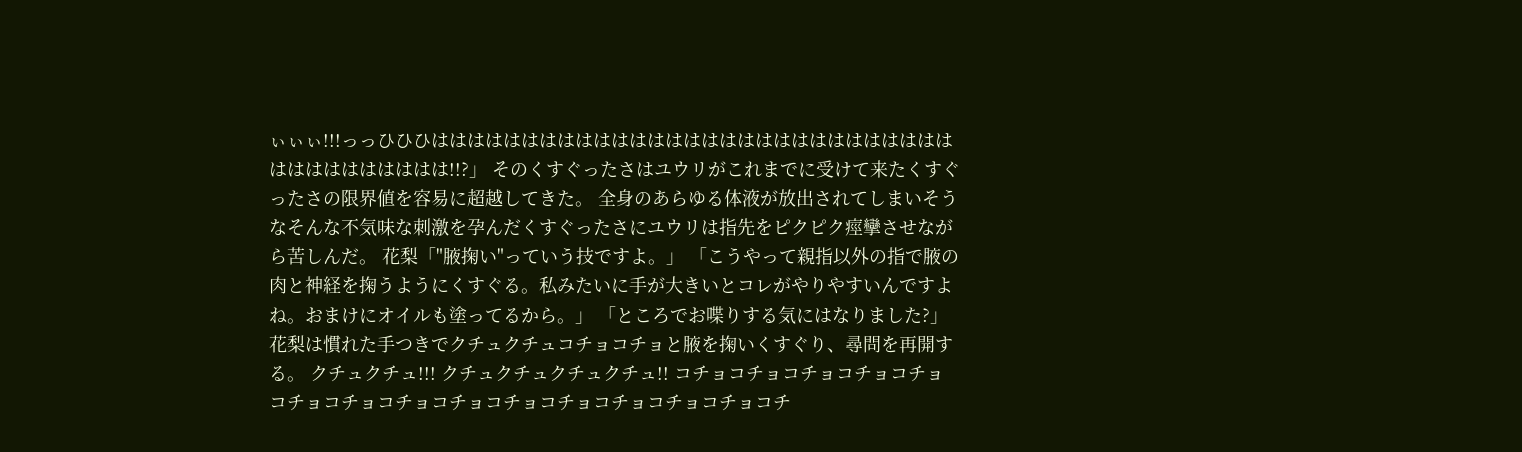ぃぃぃ!!!っっひひひははははははははははははははははははははははははははははははははははははははは!!?」 そのくすぐったさはユウリがこれまでに受けて来たくすぐったさの限界値を容易に超越してきた。 全身のあらゆる体液が放出されてしまいそうなそんな不気味な刺激を孕んだくすぐったさにユウリは指先をピクピク痙攣させながら苦しんだ。 花梨「"腋掬い"っていう技ですよ。」 「こうやって親指以外の指で腋の肉と神経を掬うようにくすぐる。私みたいに手が大きいとコレがやりやすいんですよね。おまけにオイルも塗ってるから。」 「ところでお喋りする気にはなりました?」 花梨は慣れた手つきでクチュクチュコチョコチョと腋を掬いくすぐり、尋問を再開する。 クチュクチュ!!! クチュクチュクチュクチュ!! コチョコチョコチョコチョコチョコチョコチョコチョコチョコチョコチョコチョコチョコチョコチ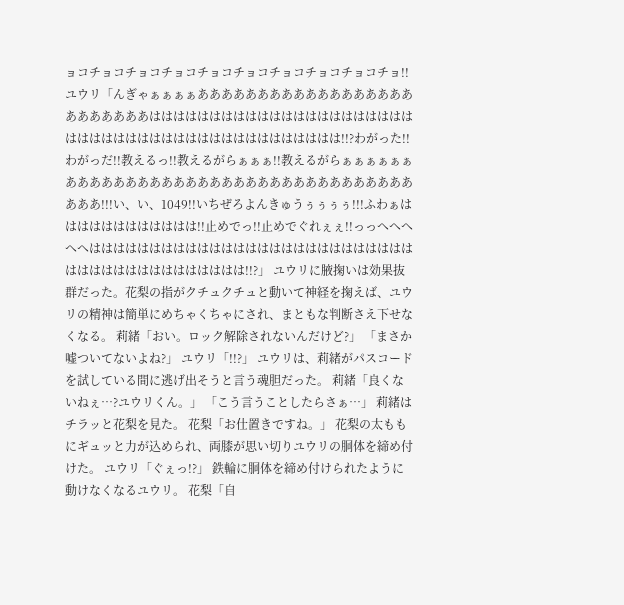ョコチョコチョコチョコチョコチョコチョコチョコチョコチョ!! ユウリ「んぎゃぁぁぁぁあああああああああああああああああああああああああははははははははははははははははははははははははははははははははははははははははははははは!!?わがった!!わがっだ!!教えるっ!!教えるがらぁぁぁ!!教えるがらぁぁぁぁぁぁああああああああああああああああああああああああああああああああ!!!い、い、1049!!いちぜろよんきゅうぅぅぅぅ!!!ふわぁはははははははははははは!!止めでっ!!止めでぐれぇぇ!!っっへへへへへはははははははははははははははははははははははははははははははははははははははははは!!?」 ユウリに腋掬いは効果抜群だった。花梨の指がクチュクチュと動いて神経を掬えば、ユウリの精神は簡単にめちゃくちゃにされ、まともな判断さえ下せなくなる。 莉緒「おい。ロック解除されないんだけど?」 「まさか嘘ついてないよね?」 ユウリ「!!?」 ユウリは、莉緒がパスコードを試している間に逃げ出そうと言う魂胆だった。 莉緒「良くないねぇ…?ユウリくん。」 「こう言うことしたらさぁ…」 莉緒はチラッと花梨を見た。 花梨「お仕置きですね。」 花梨の太ももにギュッと力が込められ、両膝が思い切りユウリの胴体を締め付けた。 ユウリ「ぐぇっ!?」 鉄輪に胴体を締め付けられたように動けなくなるユウリ。 花梨「自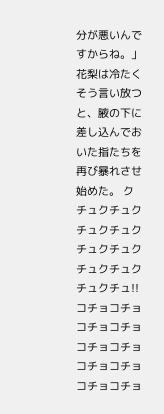分が悪いんですからね。」 花梨は冷たくそう言い放つと、腋の下に差し込んでおいた指たちを再び暴れさせ始めた。 クチュクチュクチュクチュクチュクチュクチュクチュクチュクチュ!! コチョコチョコチョコチョコチョコチョコチョコチョコチョコチョ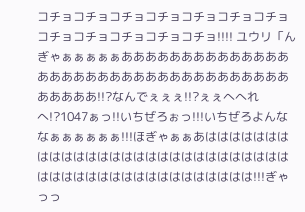コチョコチョコチョコチョコチョコチョコチョコチョコチョコチョコチョコチョ!!!! ユウリ「んぎゃぁぁぁぁぁああああああああああああああああああああああああああああああああああああああああ!!?なんでぇぇぇ!!?ぇぇへへれへ!?1047ぁっ!!いちぜろぉっ!!!いちぜろよんななぁぁぁぁぁぁ!!!ほぎゃぁぁあはははははははははははははははははははははははははははははははははははははははははははははは!!!ぎゃっっ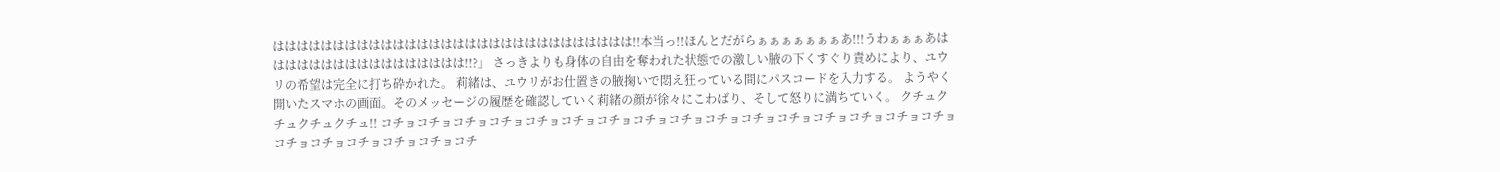はははははははははははははははははははははははははははははは!!本当っ!!ほんとだがらぁぁぁぁぁぁぁあ!!!うわぁぁぁあははははははははははははははははは!!?」 さっきよりも身体の自由を奪われた状態での激しい腋の下くすぐり責めにより、ユウリの希望は完全に打ち砕かれた。 莉緒は、ユウリがお仕置きの腋掬いで悶え狂っている間にパスコードを入力する。 ようやく開いたスマホの画面。そのメッセージの履歴を確認していく莉緒の顔が徐々にこわばり、そして怒りに満ちていく。 クチュクチュクチュクチュ!! コチョコチョコチョコチョコチョコチョコチョコチョコチョコチョコチョコチョコチョコチョコチョコチョコチョコチョコチョコチョコチョコチ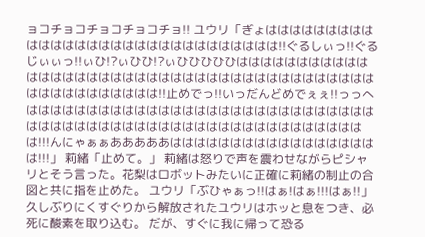ョコチョコチョコチョコチョ!! ユウリ「ぎょはははははははははははははははははははははははははははははは!!ぐるしぃっ!!ぐるじぃぃっ!!ぃひ!?ぃひひ!?ぃひひひひひははははははははははははははははははははははははははははははははははははははははははははははははははは!!止めでっ!!いっだんどめでぇぇ!!っっへはははははははははははははははははははははははははははははははははははははははははははははははははははははははははは!!!んにゃぁぁあああああはははははははははははははははははは!!!」 莉緒「止めて。」 莉緒は怒りで声を震わせながらピシャリとそう言った。花梨はロボットみたいに正確に莉緒の制止の合図と共に指を止めた。 ユウリ「ぶひゃぁっ!!はぁ!はぁ!!!はぁ!!」 久しぶりにくすぐりから解放されたユウリはホッと息をつき、必死に酸素を取り込む。 だが、すぐに我に帰って恐る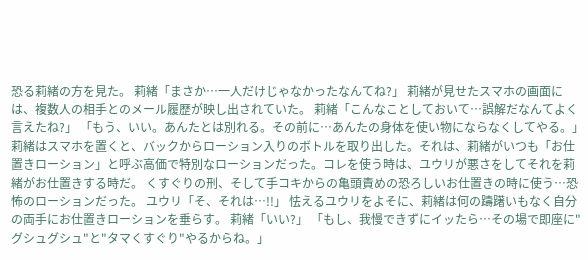恐る莉緒の方を見た。 莉緒「まさか…一人だけじゃなかったなんてね?」 莉緒が見せたスマホの画面には、複数人の相手とのメール履歴が映し出されていた。 莉緒「こんなことしておいて…誤解だなんてよく言えたね?」 「もう、いい。あんたとは別れる。その前に…あんたの身体を使い物にならなくしてやる。」 莉緒はスマホを置くと、バックからローション入りのボトルを取り出した。それは、莉緒がいつも「お仕置きローション」と呼ぶ高価で特別なローションだった。コレを使う時は、ユウリが悪さをしてそれを莉緒がお仕置きする時だ。 くすぐりの刑、そして手コキからの亀頭責めの恐ろしいお仕置きの時に使う…恐怖のローションだった。 ユウリ「そ、それは…!!」 怯えるユウリをよそに、莉緒は何の躊躇いもなく自分の両手にお仕置きローションを垂らす。 莉緒「いい?」 「もし、我慢できずにイッたら…その場で即座に"グシュグシュ"と"タマくすぐり"やるからね。」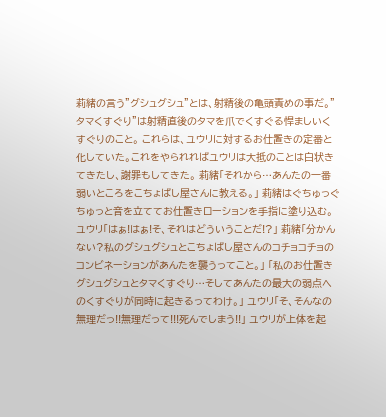莉緒の言う"グシュグシュ"とは、射精後の亀頭責めの事だ。"タマくすぐり"は射精直後のタマを爪でくすぐる悍ましいくすぐりのこと。 これらは、ユウリに対するお仕置きの定番と化していた。これをやられればユウリは大抵のことは白状きてきたし、謝罪もしてきた。 莉緒「それから…あんたの一番弱いところをこちょばし屋さんに教える。」 莉緒はぐちゅっぐちゅっと音を立ててお仕置きローションを手指に塗り込む。 ユウリ「はぁ!はぁ!そ、それはどういうことだ!?」 莉緒「分かんない?私のグシュグシュとこちょばし屋さんのコチョコチョのコンビネーションがあんたを襲うってこと。」 「私のお仕置きグシュグシュとタマくすぐり…そしてあんたの最大の弱点へのくすぐりが同時に起きるってわけ。」 ユウリ「そ、そんなの無理だっ!!無理だって!!!死んでしまう!!」 ユウリが上体を起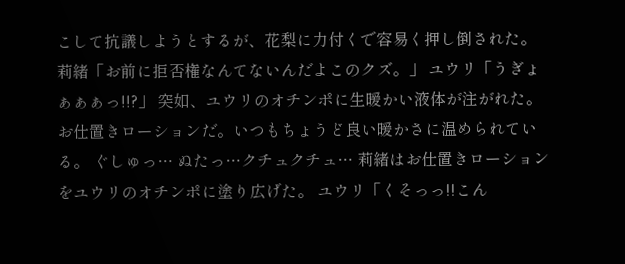こして抗議しようとするが、花梨に力付くで容易く押し倒された。 莉緒「お前に拒否権なんてないんだよこのクズ。」 ユウリ「うぎょぁぁぁっ!!?」 突如、ユウリのオチンポに生暖かい液体が注がれた。お仕置きローションだ。いつもちょうど良い暖かさに温められている。 ぐしゅっ… ぬたっ…クチュクチュ… 莉緒はお仕置きローションをユウリのオチンポに塗り広げた。 ユウリ「くそっっ!!こん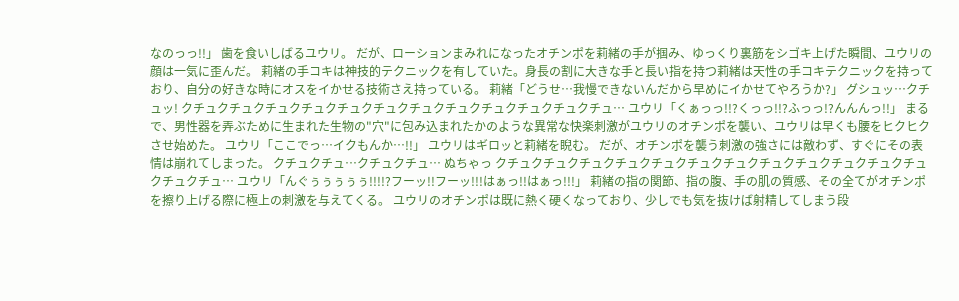なのっっ!!」 歯を食いしばるユウリ。 だが、ローションまみれになったオチンポを莉緒の手が掴み、ゆっくり裏筋をシゴキ上げた瞬間、ユウリの顔は一気に歪んだ。 莉緒の手コキは神技的テクニックを有していた。身長の割に大きな手と長い指を持つ莉緒は天性の手コキテクニックを持っており、自分の好きな時にオスをイかせる技術さえ持っている。 莉緒「どうせ…我慢できないんだから早めにイかせてやろうか?」 グシュッ…クチュッ! クチュクチュクチュクチュクチュクチュクチュクチュクチュクチュクチュクチュ… ユウリ「くぁっっ!!?くっっ!!?ふっっ!?んんんっ!!」 まるで、男性器を弄ぶために生まれた生物の"穴"に包み込まれたかのような異常な快楽刺激がユウリのオチンポを襲い、ユウリは早くも腰をヒクヒクさせ始めた。 ユウリ「ここでっ…イクもんか…!!」 ユウリはギロッと莉緒を睨む。 だが、オチンポを襲う刺激の強さには敵わず、すぐにその表情は崩れてしまった。 クチュクチュ…クチュクチュ… ぬちゃっ クチュクチュクチュクチュクチュクチュクチュクチュクチュクチュクチュクチュクチュクチュ… ユウリ「んぐぅぅぅぅぅ!!!!?フーッ!!フーッ!!!はぁっ!!はぁっ!!!」 莉緒の指の関節、指の腹、手の肌の質感、その全てがオチンポを擦り上げる際に極上の刺激を与えてくる。 ユウリのオチンポは既に熱く硬くなっており、少しでも気を抜けば射精してしまう段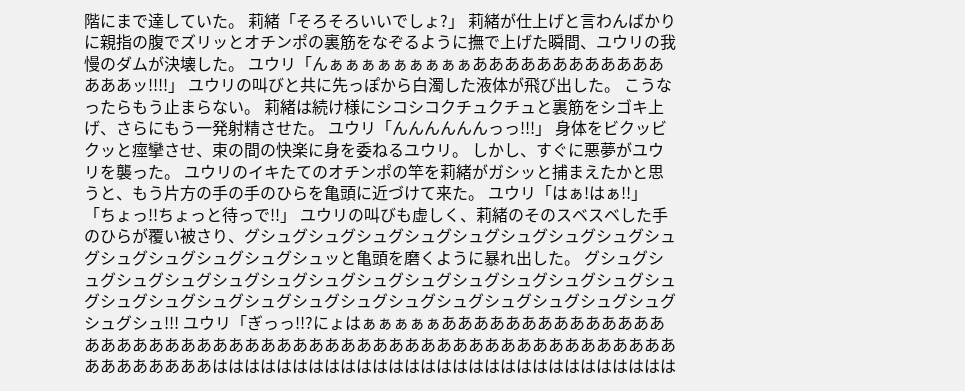階にまで達していた。 莉緒「そろそろいいでしょ?」 莉緒が仕上げと言わんばかりに親指の腹でズリッとオチンポの裏筋をなぞるように撫で上げた瞬間、ユウリの我慢のダムが決壊した。 ユウリ「んぁぁぁぁぁぁぁぁぁあああああああああああああああッ!!!!」 ユウリの叫びと共に先っぽから白濁した液体が飛び出した。 こうなったらもう止まらない。 莉緒は続け様にシコシコクチュクチュと裏筋をシゴキ上げ、さらにもう一発射精させた。 ユウリ「んんんんんんっっ!!!」 身体をビクッビクッと痙攣させ、束の間の快楽に身を委ねるユウリ。 しかし、すぐに悪夢がユウリを襲った。 ユウリのイキたてのオチンポの竿を莉緒がガシッと捕まえたかと思うと、もう片方の手の手のひらを亀頭に近づけて来た。 ユウリ「はぁ!はぁ!!」 「ちょっ!!ちょっと待っで!!」 ユウリの叫びも虚しく、莉緒のそのスベスベした手のひらが覆い被さり、グシュグシュグシュグシュグシュグシュグシュグシュグシュグシュグシュグシュグシュグシュッと亀頭を磨くように暴れ出した。 グシュグシュグシュグシュグシュグシュグシュグシュグシュグシュグシュグシュグシュグシュグシュグシュグシュグシュグシュグシュグシュグシュグシュグシュグシュグシュグシュグシュ!!! ユウリ「ぎっっ!!?にょはぁぁぁぁぁあああああああああああああああああああああああああああああああああああああああああああああああああああああああああああははははははははははははははははははははははははははははは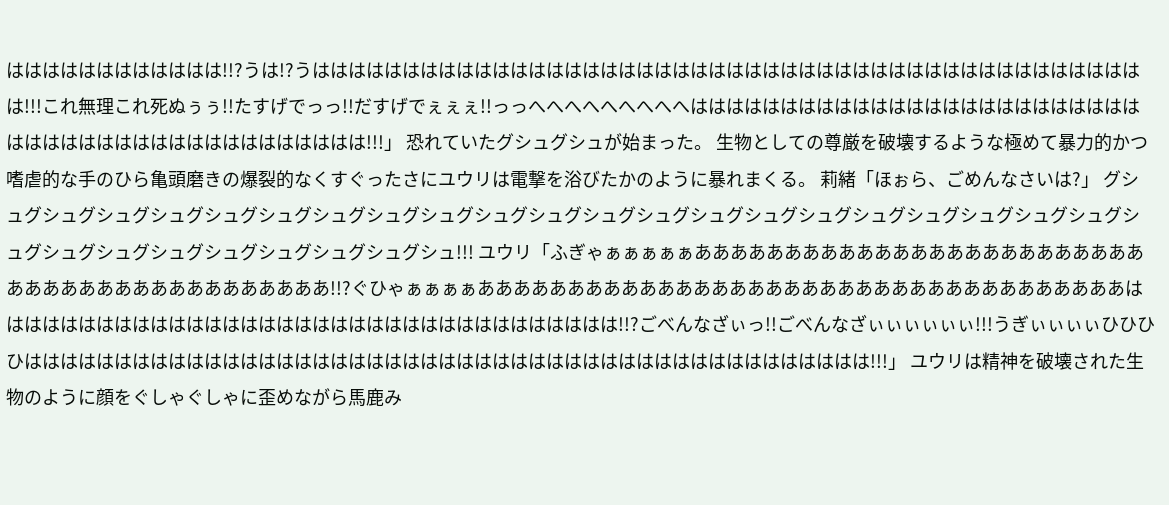はははははははははははは!!?うは!?うははははははははははははははははははははははははははははははははははははははははははははははは!!!これ無理これ死ぬぅぅ!!たすげでっっ!!だすげでぇぇぇ!!っっへへへへへへへへへははははははははははははははははははははははははははははははははははははははははははははは!!!」 恐れていたグシュグシュが始まった。 生物としての尊厳を破壊するような極めて暴力的かつ嗜虐的な手のひら亀頭磨きの爆裂的なくすぐったさにユウリは電撃を浴びたかのように暴れまくる。 莉緒「ほぉら、ごめんなさいは?」 グシュグシュグシュグシュグシュグシュグシュグシュグシュグシュグシュグシュグシュグシュグシュグシュグシュグシュグシュグシュグシュグシュグシュグシュグシュグシュグシュグシュグシュグシュ!!! ユウリ「ふぎゃぁぁぁぁぁあああああああああああああああああああああああああああああああああああああああああああ!!?ぐひゃぁぁぁぁああああああああああああああああああああああああああああああああああああははははははははははははははははははははははははははははははははははは!!?ごべんなざぃっ!!ごべんなざぃぃぃぃぃぃ!!!うぎぃぃぃぃひひひひははははははははははははははははははははははははははははははははははははははははははははははは!!!」 ユウリは精神を破壊された生物のように顔をぐしゃぐしゃに歪めながら馬鹿み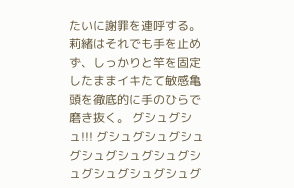たいに謝罪を連呼する。 莉緒はそれでも手を止めず、しっかりと竿を固定したままイキたて敏感亀頭を徹底的に手のひらで磨き抜く。 グシュグシュ!!! グシュグシュグシュグシュグシュグシュグシュグシュグシュグシュグ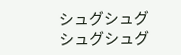シュグシュグシュグシュグ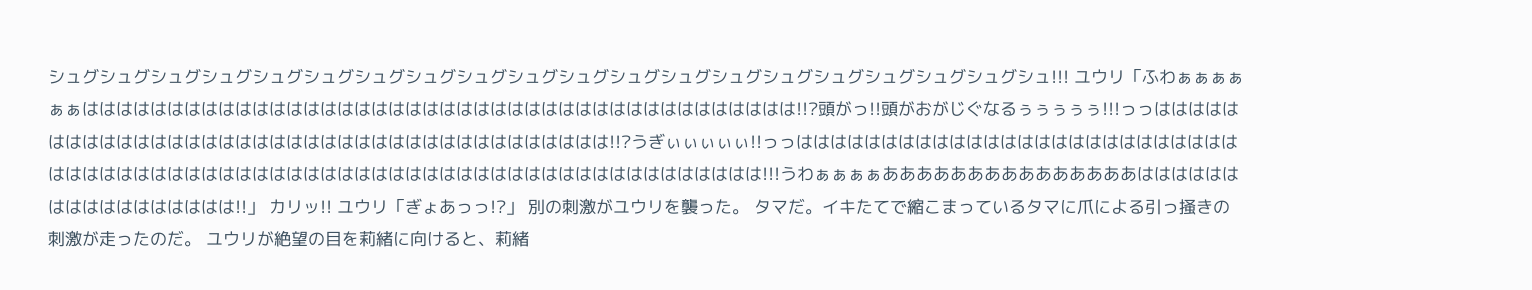シュグシュグシュグシュグシュグシュグシュグシュグシュグシュグシュグシュグシュグシュグシュグシュグシュグシュグシュグシュ!!! ユウリ「ふわぁぁぁぁぁぁはははははははははははははははははははははははははははははははははははははははははは!!?頭がっ!!頭がおがじぐなるぅぅぅぅぅ!!!っっはははははははははははははははははははははははははははははははははははははは!!?うぎぃぃぃぃぃ!!っっはははははははははははははははははははははははははははははははははははははははははははははははははははははははははははははははははははは!!!うわぁぁぁぁあああああああああああああああははははははははははははははははは!!」 カリッ!! ユウリ「ぎょあっっ!?」 別の刺激がユウリを襲った。 タマだ。イキたてで縮こまっているタマに爪による引っ掻きの刺激が走ったのだ。 ユウリが絶望の目を莉緒に向けると、莉緒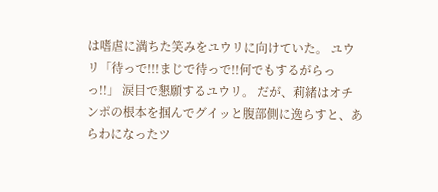は嗜虐に満ちた笑みをユウリに向けていた。 ユウリ「待っで!!!まじで待っで!!何でもするがらっっ!!」 涙目で懇願するユウリ。 だが、莉緒はオチンポの根本を掴んでグイッと腹部側に逸らすと、あらわになったツ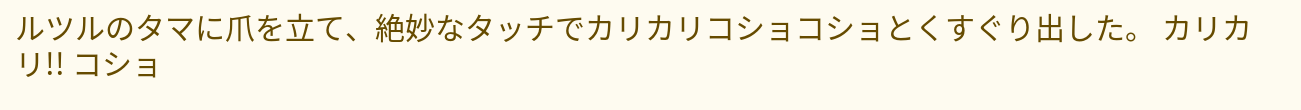ルツルのタマに爪を立て、絶妙なタッチでカリカリコショコショとくすぐり出した。 カリカリ!! コショ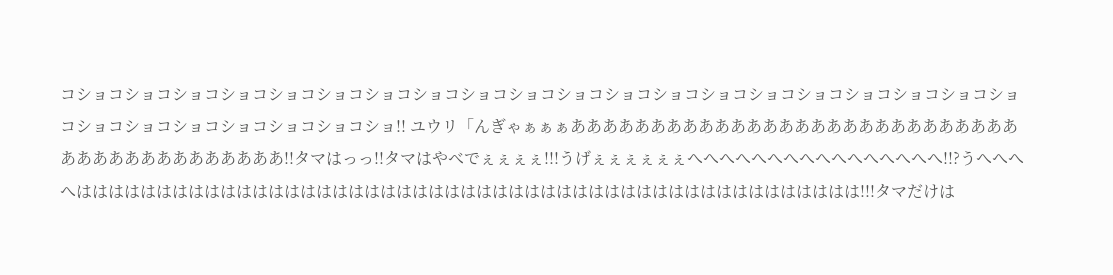コショコショコショコショコショコショコショコショコショコショコショコショコショコショコショコショコショコショコショコショコショコショコショコショコショコショコショ!! ユウリ「んぎゃぁぁぁああああああああああああああああああああああああああああああああああああああああああ!!タマはっっ!!タマはやべでぇぇぇぇ!!!うげぇぇぇぇぇぇへへへへへへへへへへへへへへへへ!!?うへへへへははははははははははははははははははははははははははははははははははははははははははははははははは!!!タマだけは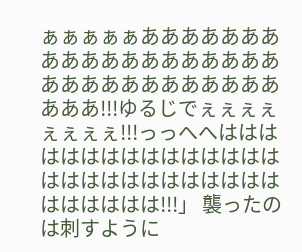ぁぁぁぁぁああああああああああああああああああああああああああああああああああ!!!ゆるじでぇぇぇぇぇぇぇぇ!!!っっへへははははははははははははははははははははははははははははははははは!!!」 襲ったのは刺すように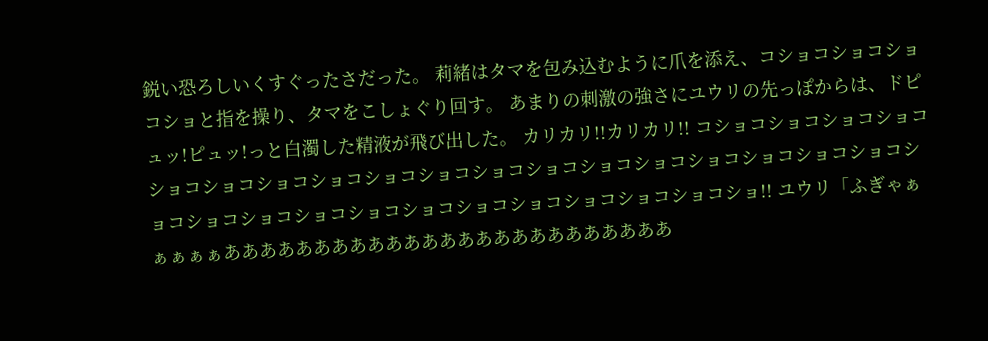鋭い恐ろしいくすぐったさだった。 莉緒はタマを包み込むように爪を添え、コショコショコショコショと指を操り、タマをこしょぐり回す。 あまりの刺激の強さにユウリの先っぽからは、ドピュッ!ピュッ!っと白濁した精液が飛び出した。 カリカリ!!カリカリ!! コショコショコショコショコショコショコショコショコショコショコショコショコショコショコショコショコショコショコショコショコショコショコショコショコショコショコショコショコショコショ!! ユウリ「ふぎゃぁぁぁぁぁあああああああああああああああああああああああああ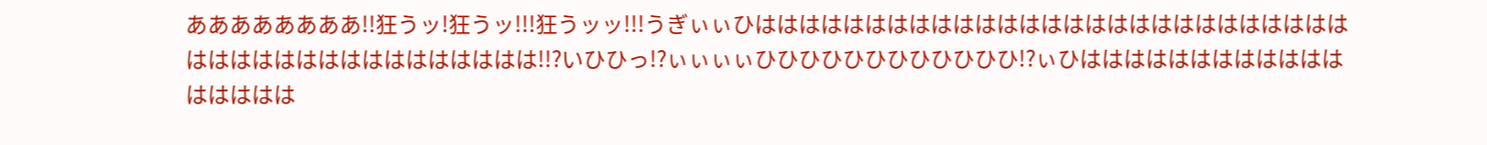ああああああああ!!狂うッ!狂うッ!!!狂うッッ!!!うぎぃぃひははははははははははははははははははははははははははははははははははははははははははは!!?いひひっ!?ぃぃぃぃひひひひひひひひひひひひ!?ぃひははははははははははははははははは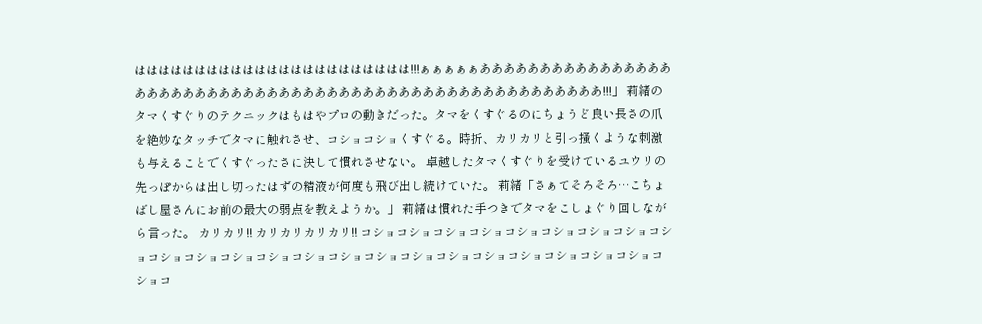ははははははははははははははははははははははは!!!ぁぁぁぁぁあああああああああああああああああああああああああああああああああああああああああああああああああああああああ!!!」 莉緒のタマくすぐりのテクニックはもはやプロの動きだった。タマをくすぐるのにちょうど良い長さの爪を絶妙なタッチでタマに触れさせ、コショコショくすぐる。時折、カリカリと引っ掻くような刺激も与えることでくすぐったさに決して慣れさせない。 卓越したタマくすぐりを受けているユウリの先っぽからは出し切ったはずの精液が何度も飛び出し続けていた。 莉緒「さぁてそろそろ…こちょばし屋さんにお前の最大の弱点を教えようか。」 莉緒は慣れた手つきでタマをこしょぐり回しながら言った。 カリカリ!! カリカリカリカリ!! コショコショコショコショコショコショコショコショコショコショコショコショコショコショコショコショコショコショコショコショコショコショコショコショコ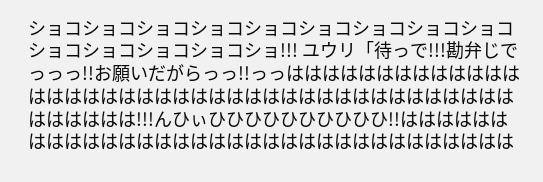ショコショコショコショコショコショコショコショコショコショコショコショコショコショ!!! ユウリ「待っで!!!勘弁じでっっっ!!お願いだがらっっ!!っっはははははははははははははははははははははははははははははははははははははははははははははは!!!んひぃひひひひひひひひひひ!!ははははははははははははははははははははははははははははははははは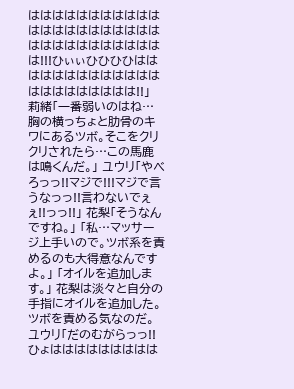はははははははははははははははははははははははははははははははははは!!!ひぃぃひひひひはははははははははははははははははははははは!!」 莉緒「一番弱いのはね…胸の横っちょと肋骨のキワにあるツボ。そこをクリクリされたら…この馬鹿は鳴くんだ。」 ユウリ「やべろっっ!!マジで!!!マジで言うなっっ!!言わないでぇぇ!!っっ!!」 花梨「そうなんですね。」 「私…マッサージ上手いので。ツボ系を責めるのも大得意なんですよ。」 「オイルを追加します。」 花梨は淡々と自分の手指にオイルを追加した。 ツボを責める気なのだ。 ユウリ「だのむがらっっ!!ひょははははははははは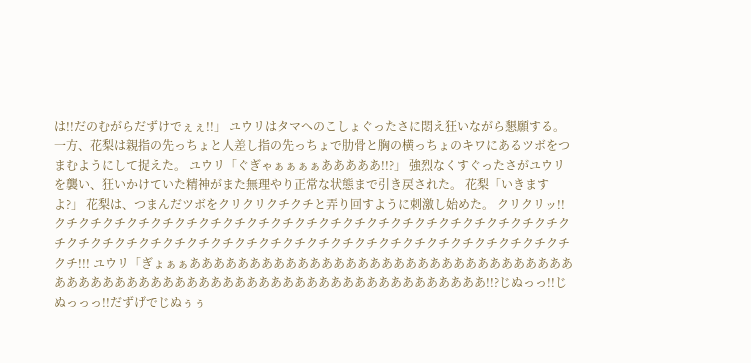は!!だのむがらだずけでぇぇ!!」 ユウリはタマへのこしょぐったさに悶え狂いながら懇願する。 一方、花梨は親指の先っちょと人差し指の先っちょで肋骨と胸の横っちょのキワにあるツボをつまむようにして捉えた。 ユウリ「ぐぎゃぁぁぁぁあああああ!!?」 強烈なくすぐったさがユウリを襲い、狂いかけていた精神がまた無理やり正常な状態まで引き戻された。 花梨「いきますよ?」 花梨は、つまんだツボをクリクリクチクチと弄り回すように刺激し始めた。 クリクリッ!! クチクチクチクチクチクチクチクチクチクチクチクチクチクチクチクチクチクチクチクチクチクチクチクチクチクチクチクチクチクチクチクチクチクチクチクチクチクチクチクチクチクチクチクチ!!! ユウリ「ぎょぁぁああああああああああああああああああああああああああああああああああああああああああああああああああああああああああああああああああああ!!?じぬっっ!!じぬっっっ!!だずげでじぬぅぅ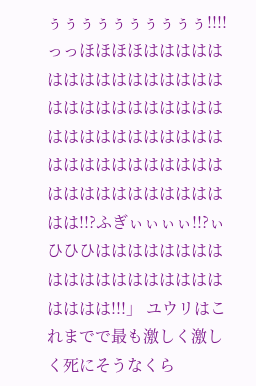ぅぅぅぅぅぅぅぅぅぅ!!!!っっほほほほはははははははははははははははははははははははははははははははははははははははははははははははははははははははははははははは!!?ふぎぃぃぃぃ!!?ぃひひひははははははははははははははははははははははは!!!」 ユウリはこれまでで最も激しく激しく死にそうなくら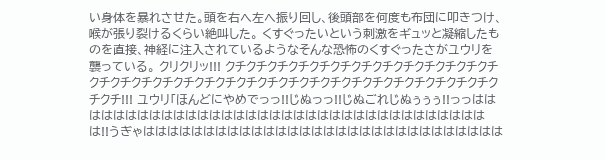い身体を暴れさせた。頭を右へ左へ振り回し、後頭部を何度も布団に叩きつけ、喉が張り裂けるくらい絶叫した。 くすぐったいという刺激をギュッと凝縮したものを直接、神経に注入されているようなそんな恐怖のくすぐったさがユウリを襲っている。 クリクリッ!!! クチクチクチクチクチクチクチクチクチクチクチクチクチクチクチクチクチクチクチクチクチクチクチクチクチクチクチクチクチクチクチクチクチクチ!!! ユウリ「ほんどにやめでっっ!!じぬっっ!!じぬごれじぬぅぅぅ!!っっはははははははははははははははははははははははははははははははははははは!!うぎゃはははははははははははははははははははははははははははははは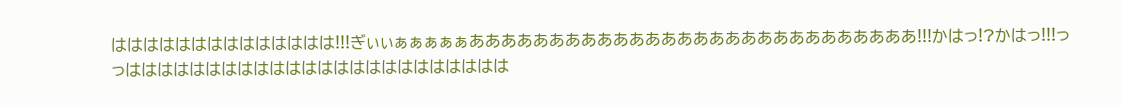はははははははははははははは!!!ぎぃぃぁぁぁぁぁああああああああああああああああああああああああああああ!!!かはっ!?かはっ!!!っっはははははははははははははははははははははははは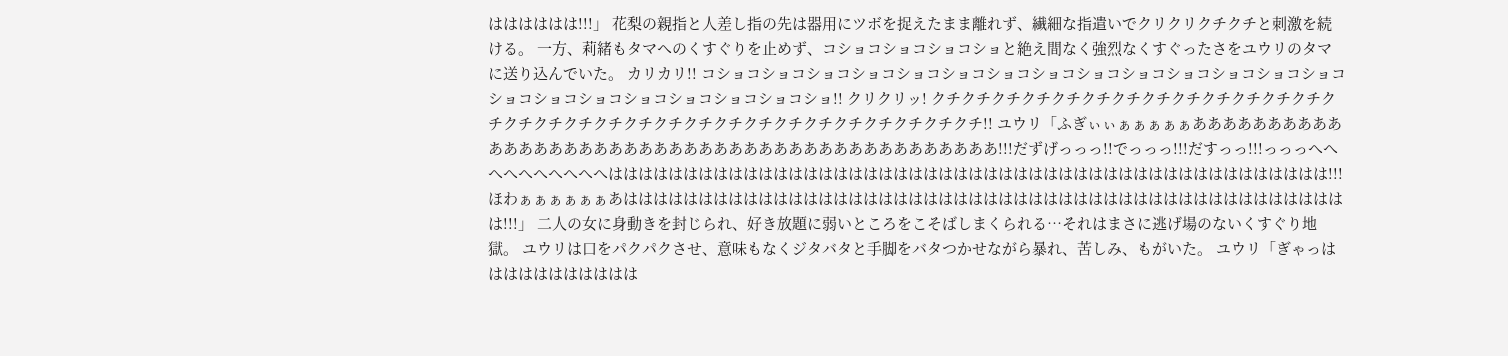はははははは!!!」 花梨の親指と人差し指の先は器用にツボを捉えたまま離れず、繊細な指遣いでクリクリクチクチと刺激を続ける。 一方、莉緒もタマへのくすぐりを止めず、コショコショコショコショと絶え間なく強烈なくすぐったさをユウリのタマに送り込んでいた。 カリカリ!! コショコショコショコショコショコショコショコショコショコショコショコショコショコショコショコショコショコショコショコショコショコショ!! クリクリッ! クチクチクチクチクチクチクチクチクチクチクチクチクチクチクチクチクチクチクチクチクチクチクチクチクチクチクチクチクチクチ!! ユウリ「ふぎぃぃぁぁぁぁぁああああああああああああああああああああああああああああああああああああああああああああ!!!だずげっっっ!!でっっっ!!!だすっっ!!!っっっへへへへへへへへへへはははははははははははははははははははははははははははははははははははははははははははははははは!!!ほわぁぁぁぁぁぁあははははははははははははははははははははははははははははははははははははははははははははははははは!!!」 二人の女に身動きを封じられ、好き放題に弱いところをこそばしまくられる…それはまさに逃げ場のないくすぐり地獄。 ユウリは口をパクパクさせ、意味もなくジタバタと手脚をバタつかせながら暴れ、苦しみ、もがいた。 ユウリ「ぎゃっははははははははははは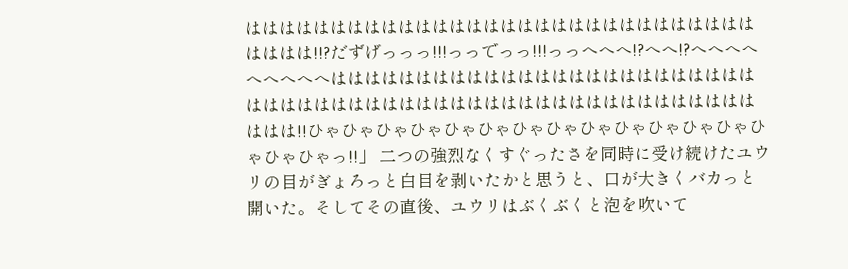はははははははははははははははははははははははははははははははははは!!?だずげっっっ!!!っっでっっ!!!っっへへへ!?へへ!?へへへへへへへへへはははははははははははははははははははははははははははははははははははははははははははははははははははははははははは!!ひゃひゃひゃひゃひゃひゃひゃひゃひゃひゃひゃひゃひゃひゃひゃひゃっ!!」 二つの強烈なくすぐったさを同時に受け続けたユウリの目がぎょろっと白目を剥いたかと思うと、口が大きくバカっと開いた。そしてその直後、ユウリはぶくぶくと泡を吹いて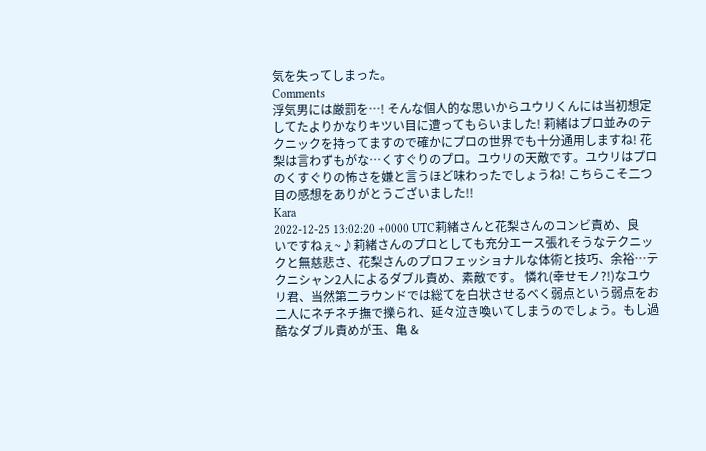気を失ってしまった。
Comments
浮気男には厳罰を…! そんな個人的な思いからユウリくんには当初想定してたよりかなりキツい目に遭ってもらいました! 莉緒はプロ並みのテクニックを持ってますので確かにプロの世界でも十分通用しますね! 花梨は言わずもがな…くすぐりのプロ。ユウリの天敵です。ユウリはプロのくすぐりの怖さを嫌と言うほど味わったでしょうね! こちらこそ二つ目の感想をありがとうございました!!
Kara
2022-12-25 13:02:20 +0000 UTC莉緒さんと花梨さんのコンビ責め、良いですねぇ~♪莉緒さんのプロとしても充分エース張れそうなテクニックと無慈悲さ、花梨さんのプロフェッショナルな体術と技巧、余裕…テクニシャン2人によるダブル責め、素敵です。 憐れ(幸せモノ?!)なユウリ君、当然第二ラウンドでは総てを白状させるべく弱点という弱点をお二人にネチネチ撫で擽られ、延々泣き喚いてしまうのでしょう。もし過酷なダブル責めが玉、亀 &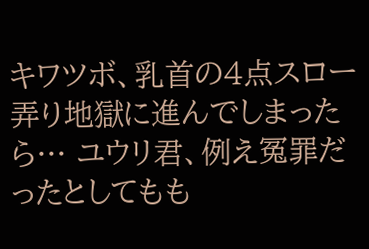キワツボ、乳首の4点スロー弄り地獄に進んでしまったら… ユウリ君、例え冤罪だったとしてもも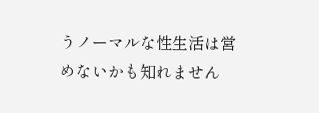うノーマルな性生活は営めないかも知れません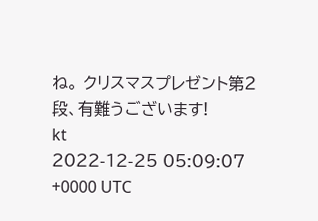ね。 クリスマスプレゼント第2段、有難うございます!
kt
2022-12-25 05:09:07 +0000 UTC